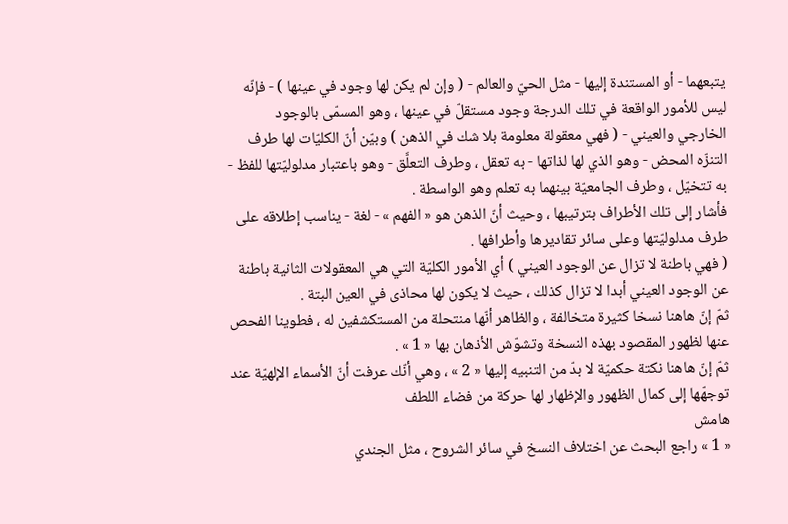يتبعهما - أو المستندة إليها - مثل الحيّ والعالم - ( وإن لم يكن لها وجود في عينها ) - فإنّه ليس للأمور الواقعة في تلك الدرجة وجود مستقلّ في عينها ، وهو المسمّى بالوجود الخارجي والعيني - ( فهي معقولة معلومة بلا شك في الذهن ) وبيّن أنّ الكليّات لها طرف التنزّه المحض - وهو الذي لها لذاتها - به تعقل ، وطرف التعلَّق - وهو باعتبار مدلوليّتها للفظ - به تتخيّل ، وطرف الجامعيّة بينهما به تعلم وهو الواسطة .
فأشار إلى تلك الأطراف بترتيبها ، وحيث أنّ الذهن هو « الفهم » - لغة - يناسب إطلاقه على طرف مدلوليّتها وعلى سائر تقاديرها وأطرافها .
( فهي باطنة لا تزال عن الوجود العيني ) أي الأمور الكليّة التي هي المعقولات الثانية باطنة عن الوجود العيني أبدا لا تزال كذلك ، حيث لا يكون لها محاذى في العين البتة .
ثمّ إنّ هاهنا نسخا كثيرة متخالفة ، والظاهر أنّها منتحلة من المستكشفين له ، فطوينا الفحص عنها لظهور المقصود بهذه النسخة وتشوّش الأذهان بها « 1 » .
ثمّ إنّ هاهنا نكتة حكميّة لا بدّ من التنبيه إليها « 2 » ، وهي أنّك عرفت أنّ الأسماء الإلهيّة عند توجهّها إلى كمال الظهور والإظهار لها حركة من فضاء اللطف
هامش
« 1 » راجع البحث عن اختلاف النسخ في سائر الشروح ، مثل الجندي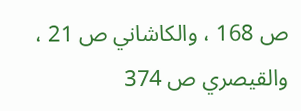ص 168 ، والكاشاني ص 21 ، والقيصري ص 374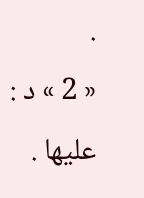.
« 2 » د : عليها .